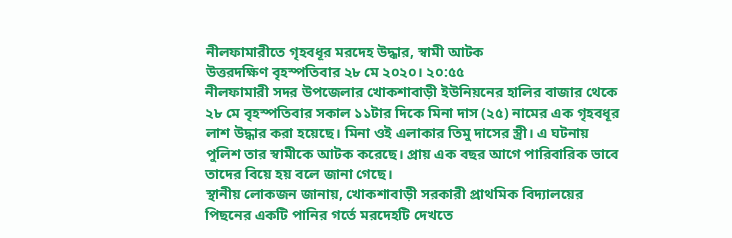নীলফামারীতে গৃহবধূর মরদেহ উদ্ধার, স্বামী আটক
উত্তরদক্ষিণ বৃহস্পতিবার ২৮ মে ২০২০। ২০:৫৫
নীলফামারী সদর উপজেলার খোকশাবাড়ী ইউনিয়নের হালির বাজার থেকে ২৮ মে বৃহস্পতিবার সকাল ১১টার দিকে মিনা দাস (২৫) নামের এক গৃহবধূর লাশ উদ্ধার করা হয়েছে। মিনা ওই এলাকার তিমু দাসের স্ত্রী। এ ঘটনায় পুলিশ তার স্বামীকে আটক করেছে। প্রায় এক বছর আগে পারিবারিক ভাবে তাদের বিয়ে হয় বলে জানা গেছে।
স্থানীয় লোকজন জানায়, খোকশাবাড়ী সরকারী প্রাথমিক বিদ্যালয়ের পিছনের একটি পানির গর্তে মরদেহটি দেখতে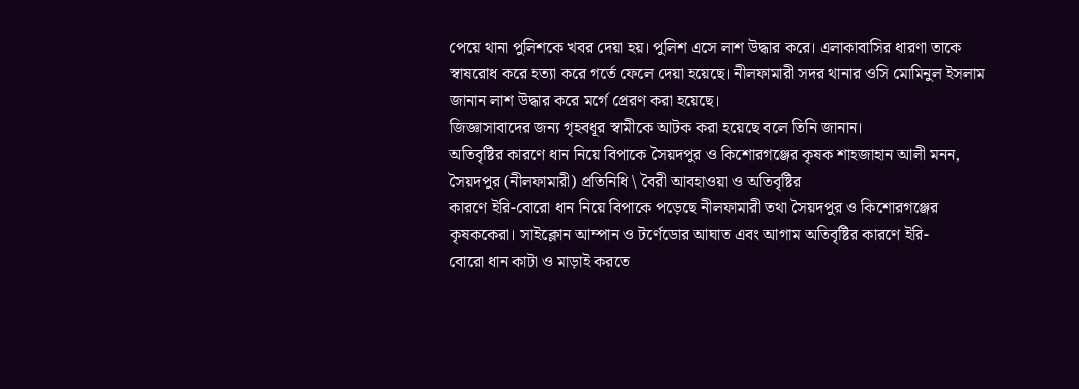পেয়ে থানা পুলিশকে খবর দেয়া হয়। পুলিশ এসে লাশ উদ্ধার করে। এলাকাবাসির ধারণা তাকে স্বাষরোধ করে হত্যা করে গর্তে ফেলে দেয়া হয়েছে। নীলফামারী সদর থানার ওসি মোমিনুল ইসলাম জানান লাশ উদ্ধার করে মর্গে প্রেরণ করা হয়েছে।
জিজ্ঞাসাবাদের জন্য গৃহবধূর স্বামীকে আটক করা হয়েছে বলে তিনি জানান।
অতিবৃষ্টির কারণে ধান নিয়ে বিপাকে সৈয়দপুর ও কিশোরগঞ্জের কৃষক শাহজাহান আলী মনন, সৈয়দপুর (নীলফামারী) প্রতিনিধি \ বৈরী আবহাওয়া ও অতিবৃষ্টির
কারণে ইরি-বোরো ধান নিয়ে বিপাকে পড়েছে নীলফামারী তথা সৈয়দপুর ও কিশোরগঞ্জের
কৃষককেরা। সাইক্লোন আম্পান ও টর্ণেডোর আঘাত এবং আগাম অতিবৃষ্টির কারণে ইরি-
বোরো ধান কাটা ও মাড়াই করতে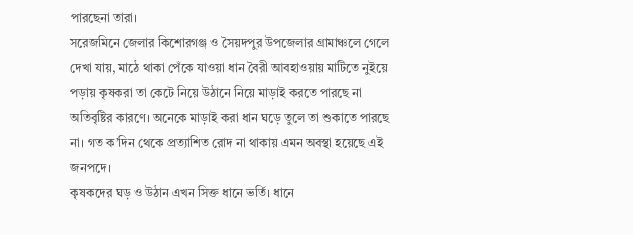পারছেনা তারা।
সরেজমিনে জেলার কিশোরগঞ্জ ও সৈয়দপুর উপজেলার গ্রামাঞ্চলে গেলে দেখা যায়, মাঠে থাকা পেঁকে যাওয়া ধান বৈরী আবহাওয়ায় মাটিতে নুইয়ে পড়ায় কৃষকরা তা কেটে নিয়ে উঠানে নিয়ে মাড়াই করতে পারছে না অতিবৃষ্টির কারণে। অনেকে মাড়াই করা ধান ঘড়ে তুলে তা শুকাতে পারছে না। গত ক’দিন থেকে প্রত্যাশিত রোদ না থাকায় এমন অবস্থা হয়েছে এই জনপদে।
কৃষকদের ঘড় ও উঠান এখন সিক্ত ধানে ভর্তি। ধানে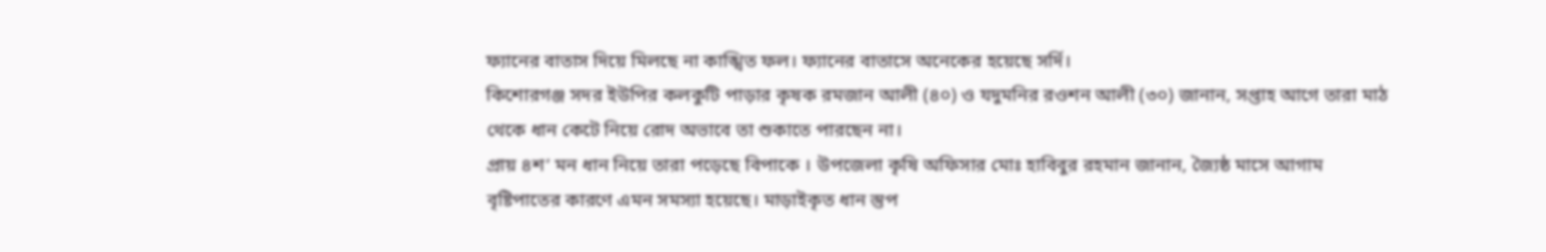ফ্যানের বাতাস দিয়ে মিলছে না কাঙ্খিত ফল। ফ্যানের বাতাসে অনেকের হয়েছে সর্দি।
কিশোরগঞ্জ সদর ইউপির কলকুটি পাড়ার কৃষক রমজান আলী (৪০) ও যদুমনির রওশন আলী (৩০) জানান, সপ্তাহ আগে তারা মাঠ থেকে ধান কেটে নিয়ে রোদ অভাবে তা শুকাতে পারছেন না।
প্রায় ৪শ’ মন ধান নিয়ে তারা পড়েছে বিপাকে । উপজেলা কৃষি অফিসার মোঃ হাবিবুর রহমান জানান, জ্যৈষ্ঠ মাসে আগাম বৃষ্টিপাতের কারণে এমন সমস্যা হয়েছে। মাড়াইকৃত ধান স্তুপ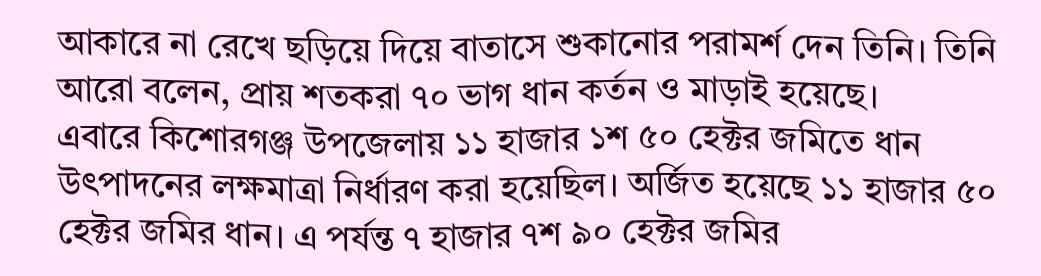আকারে না রেখে ছড়িয়ে দিয়ে বাতাসে শুকানোর পরামর্শ দেন তিনি। তিনি আরো বলেন, প্রায় শতকরা ৭০ ভাগ ধান কর্তন ও মাড়াই হয়েছে।
এবারে কিশোরগঞ্জ উপজেলায় ১১ হাজার ১শ ৫০ হেক্টর জমিতে ধান উৎপাদনের লক্ষমাত্রা নির্ধারণ করা হয়েছিল। অর্জিত হয়েছে ১১ হাজার ৫০ হেক্টর জমির ধান। এ পর্যন্ত ৭ হাজার ৭শ ৯০ হেক্টর জমির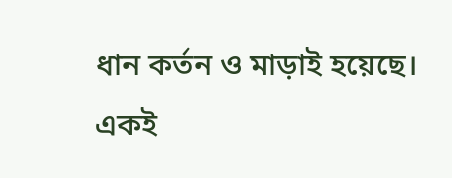ধান কর্তন ও মাড়াই হয়েছে।
একই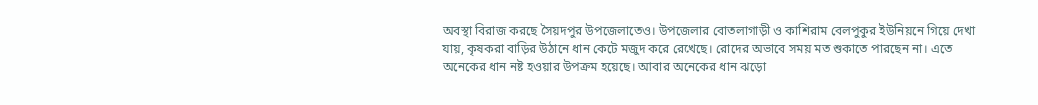অবস্থা বিরাজ করছে সৈয়দপুর উপজেলাতেও। উপজেলার বোতলাগাড়ী ও কাশিরাম বেলপুকুর ইউনিয়নে গিয়ে দেখা যায়, কৃষকরা বাড়ির উঠানে ধান কেটে মজুদ করে রেখেছে। রোদের অভাবে সময় মত শুকাতে পারছেন না। এতে অনেকের ধান নষ্ট হওয়ার উপক্রম হয়েছে। আবার অনেকের ধান ঝড়ো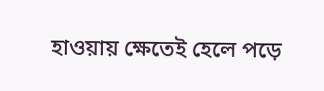হাওয়ায় ক্ষেতেই হেলে পড়ে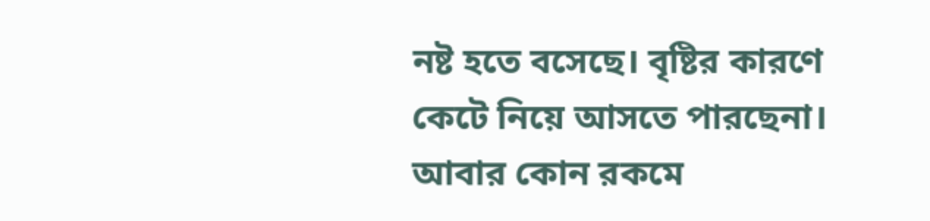নষ্ট হতে বসেছে। বৃষ্টির কারণে কেটে নিয়ে আসতে পারছেনা। আবার কোন রকমে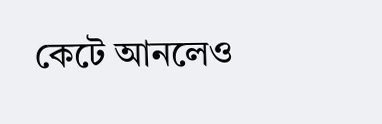কেটে আনলেও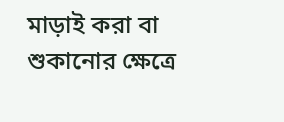মাড়াই করা বা শুকানোর ক্ষেত্রে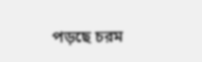পড়ছে চরম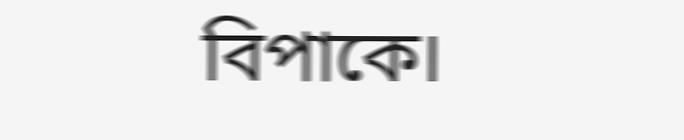বিপাকে।